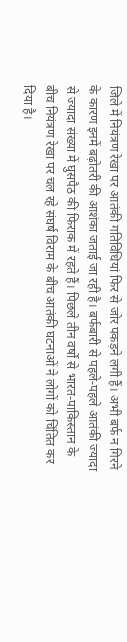जिले में नियंत्रण रेखा पर आतंकी गतिविधियां फिर से जोर पकड़ने लगी हैं। अभी बर्फ न गिरने के कारण इनमें बढ़ोतरी की आशंका जताई जा रही है। बर्फबारी से पहले-पहले आतंकी ज्यादा से ज्यादा संख्या में घुसपैठ की फिराक में रहते हैं। पिछले तीन वर्षों से भारत-पाकिस्तान के बीच नियंत्रण रेखा पर चल रहे संघर्ष विराम के बीच आतंकी घटनाओं ने लोगों को चिंतित कर दिया है।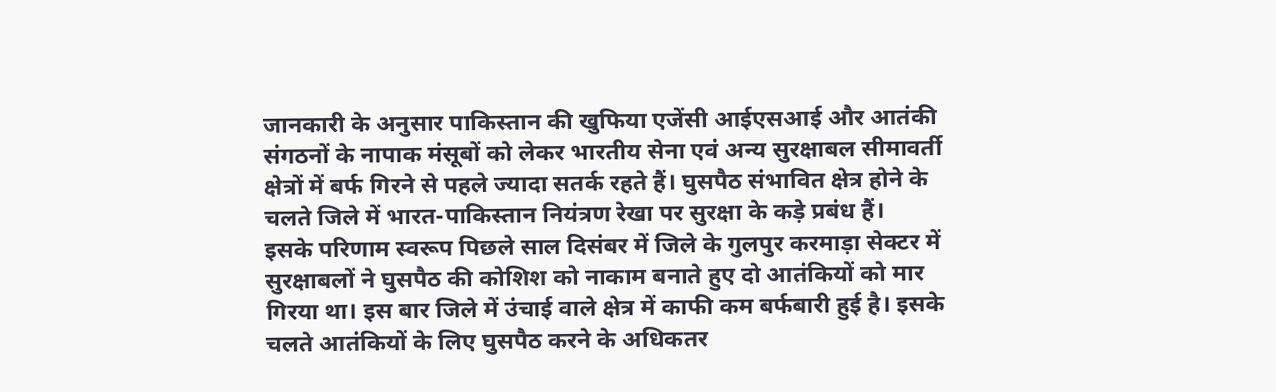जानकारी के अनुसार पाकिस्तान की खुफिया एजेंसी आईएसआई और आतंकी संगठनों के नापाक मंसूबों को लेकर भारतीय सेना एवं अन्य सुरक्षाबल सीमावर्ती क्षेत्रों में बर्फ गिरने से पहले ज्यादा सतर्क रहते हैं। घुसपैठ संभावित क्षेत्र होने के चलते जिले में भारत-पाकिस्तान नियंत्रण रेखा पर सुरक्षा के कड़े प्रबंध हैं।
इसके परिणाम स्वरूप पिछले साल दिसंबर में जिले के गुलपुर करमाड़ा सेक्टर में सुरक्षाबलों ने घुसपैठ की कोशिश को नाकाम बनाते हुए दो आतंकियों को मार गिरया था। इस बार जिले में उंचाई वाले क्षेत्र में काफी कम बर्फबारी हुई है। इसके चलते आतंकियों के लिए घुसपैठ करने के अधिकतर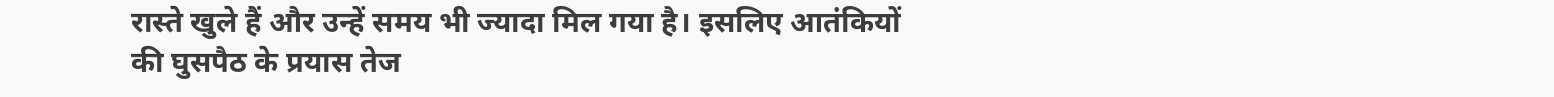रास्ते खुले हैं और उन्हें समय भी ज्यादा मिल गया है। इसलिए आतंकियों की घुसपैठ के प्रयास तेज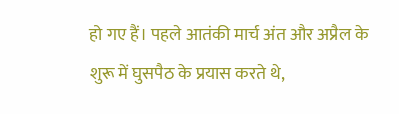हो गए हैं। पहले आतंकी मार्च अंत और अप्रैल के शुरू में घुसपैठ के प्रयास करते थे,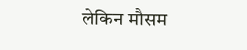लेकिन मौसम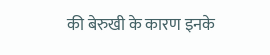की बेरुखी के कारण इनके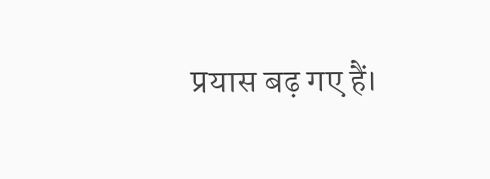प्रयास बढ़ गए हैं।